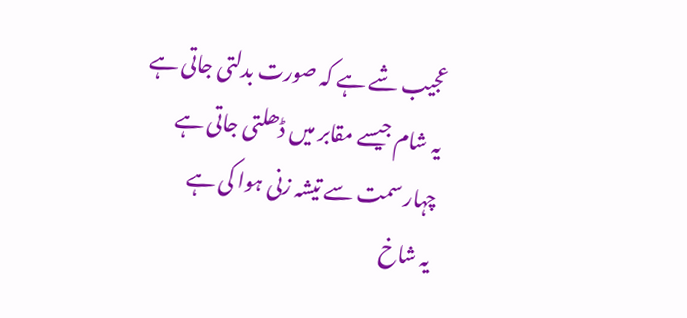عجیب شے ہے کہ صورت بدلتی جاتی ہے
یہ شام جیسے مقابر میں ڈھلتی جاتی ہے
چہار سمت سے تیشہ زنی ہوا کی ہے
یہ شاخ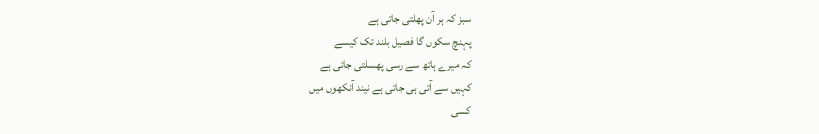سبز کہ ہر آن پھلتی جاتی ہے
پہنچ سکوں گا فصیل بلند تک کیسے
کہ میرے ہاتھ سے رسی پھسلتی جاتی ہے
کہیں سے آتی ہی جاتی ہے نیند آنکھوں میں
کسی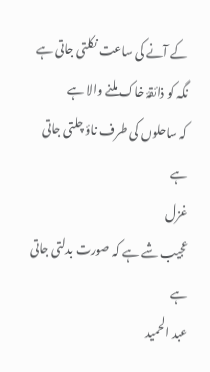کے آنے کی ساعت نکلتی جاتی ہے
نگہ کو ذائقۂ خاک ملنے والا ہے
کہ ساحلوں کی طرف ناؤ چلتی جاتی ہے
غزل
عجیب شے ہے کہ صورت بدلتی جاتی ہے
عبد الحمید